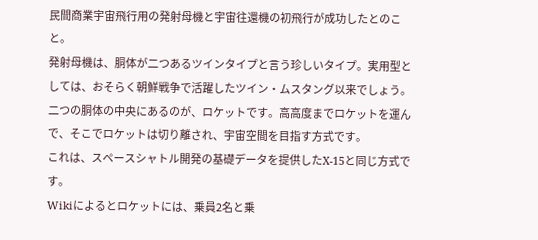民間商業宇宙飛行用の発射母機と宇宙往還機の初飛行が成功したとのこと。
発射母機は、胴体が二つあるツインタイプと言う珍しいタイプ。実用型としては、おそらく朝鮮戦争で活躍したツイン・ムスタング以来でしょう。
二つの胴体の中央にあるのが、ロケットです。高高度までロケットを運んで、そこでロケットは切り離され、宇宙空間を目指す方式です。
これは、スペースシャトル開発の基礎データを提供したX-15と同じ方式です。
Wikiによるとロケットには、乗員2名と乗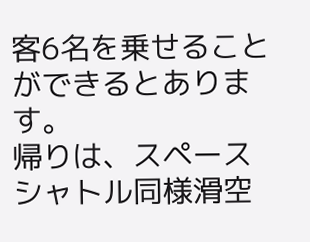客6名を乗せることができるとあります。
帰りは、スペースシャトル同様滑空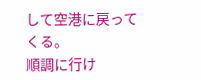して空港に戻ってくる。
順調に行け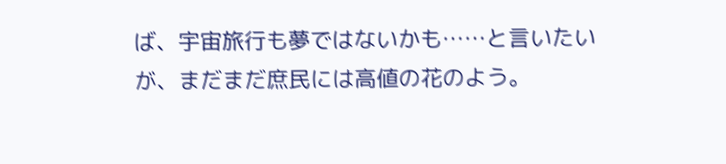ば、宇宙旅行も夢ではないかも……と言いたいが、まだまだ庶民には高値の花のよう。